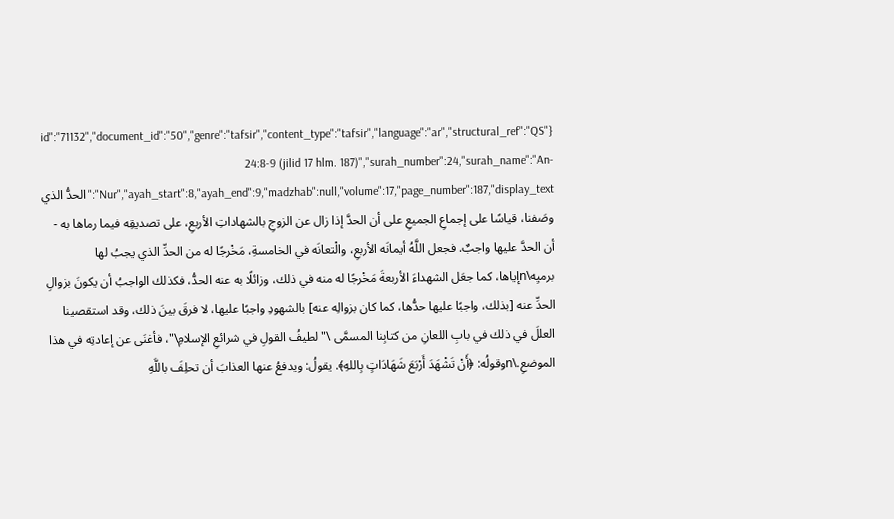{"id":"71132","document_id":"50","genre":"tafsir","content_type":"tafsir","language":"ar","structural_ref":"QS 24:8-9 (jilid 17 hlm. 187)","surah_number":24,"surah_name":"An-Nur","ayah_start":8,"ayah_end":9,"madzhab":null,"volume":17,"page_number":187,"display_text":"الحدُّ الذي وصَفنا، قياسًا على إجماعِ الجميعِ على أن الحدَّ إذا زال عن الزوجِ بالشهاداتِ الأربعِ، على تصديقِه فيما رماها به - أن الحدَّ عليها واجبٌ. فجعل اللَّهُ أيمانَه الأربعِ، والْتعانَه في الخامسةِ، مَخْرجًا له من الحدِّ الذي يجبُ لها برميِه\nإياها، كما جعَل الشهداءَ الأربعةَ مَخْرجًا له منه في ذلك، وزائلًا به عنه الحدُّ، فكذلك الواجبُ أن يكونَ بزوالِ الحدِّ عنه [بذلك، واجبًا عليها حدُّها، كما كان بزوالِه عنه] بالشهودِ واجبًا عليها، لا فرقَ بينَ ذلك، وقد استقصينا العللَ في ذلك في بابِ اللعانِ من كتابِنا المسمَّى \"لطيفُ القولِ في شرائعِ الإسلامِ\"، فأغنَى عن إعادتِه في هذا الموضعِ.\nوقولُه: ﴿أَنْ تَشْهَدَ أَرْبَعَ شَهَادَاتٍ بِاللهِ﴾. يقولُ: ويدفعُ عنها العذابَ أن تحلِفَ باللَّهِ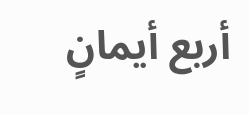أربع أيمانٍ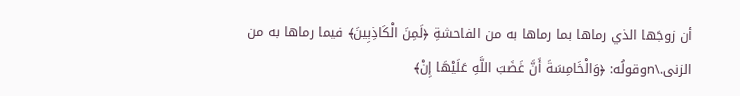أن زوجَها الذي رماها بما رماها به من الفاحشةِ ﴿لَمِنَ الْكَاذِبِينَ﴾ فيما رماها به من الزنى.\nوقولُه: ﴿وَالْخَامِسَةَ أَنَّ غَضَبَ اللَّهِ عَلَيْهَا إِنْ﴾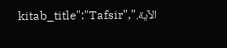الآية.","kitab_title":"Tafsir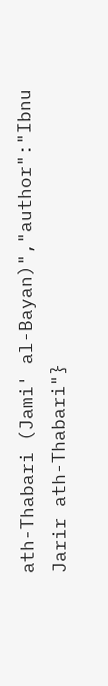ath-Thabari (Jami' al-Bayan)","author":"Ibnu Jarir ath-Thabari"}